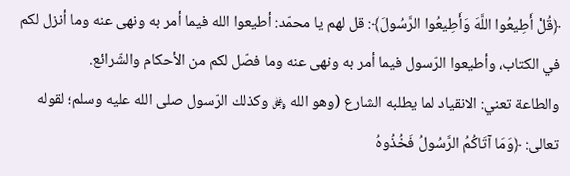﴿قُلْ أَطِيعُوا اللَّهَ وَأَطِيعُوا الرَّسُولَ﴾: قل لهم يا محمّد: أطيعوا الله فيما أمر به ونهى عنه وما أنزل لكم في الكتاب، وأطيعوا الرّسول فيما أمر به ونهى عنه وما فصّل لكم من الأحكام والشّرائع.
والطاعة تعني: الانقياد لما يطلبه الشارع (وهو الله ﷿ وكذلك الرّسول صلى الله عليه وسلم؛ لقوله تعالى: ﴿وَمَا آتَاكُمُ الرَّسُولُ فَخُذُوهُ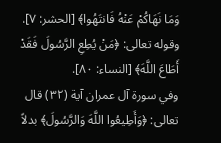وَمَا نَهَاكُمْ عَنْهُ فَانتَهُوا﴾ [الحشر: ٧]. وقوله تعالى: ﴿مَنْ يُطِعِ الرَّسُولَ فَقَدْ أَطَاعَ اللَّهَ﴾ [النساء: ٨٠].
وفي سورة آل عمران آية (٣٢) قال تعالى: ﴿وَأَطِيعُوا اللَّهَ وَالرَّسُولَ﴾ بدلاً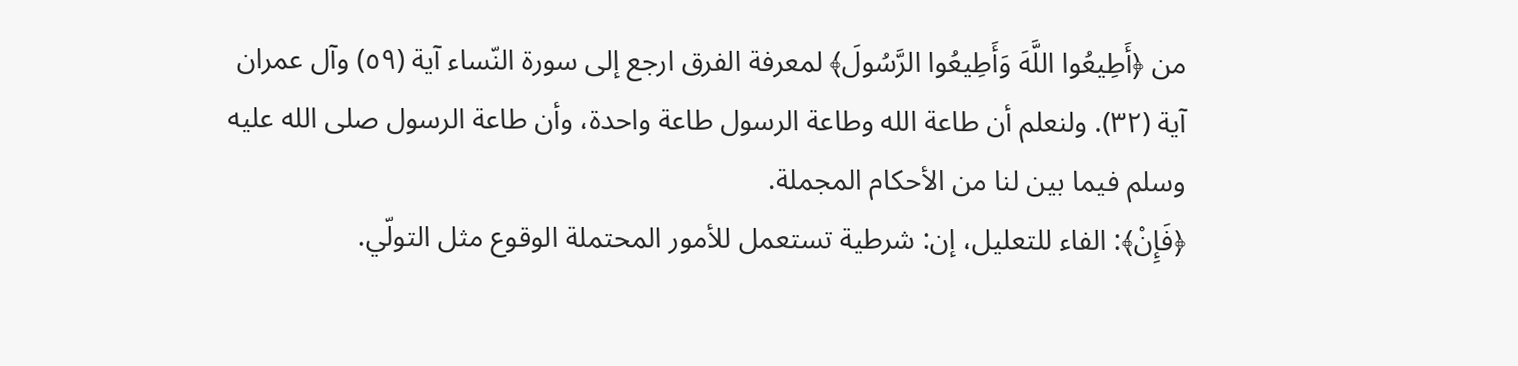من ﴿أَطِيعُوا اللَّهَ وَأَطِيعُوا الرَّسُولَ﴾ لمعرفة الفرق ارجع إلى سورة النّساء آية (٥٩) وآل عمران آية (٣٢). ولنعلم أن طاعة الله وطاعة الرسول طاعة واحدة، وأن طاعة الرسول صلى الله عليه وسلم فيما بين لنا من الأحكام المجملة.
﴿فَإِنْ﴾: الفاء للتعليل، إن: شرطية تستعمل للأمور المحتملة الوقوع مثل التولّي.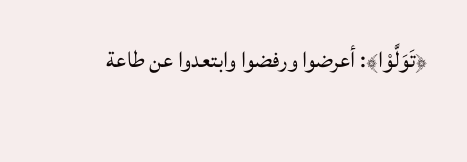﴿تَوَلَّوْا﴾: أعرضوا ورفضوا وابتعدوا عن طاعة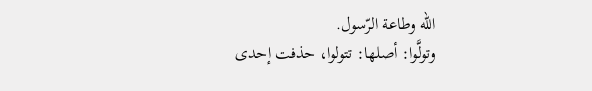الله وطاعة الرّسول.
وتولَّوا: أصلها: تتولوا، حذفت إحدى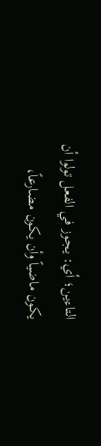التاءين؛ أي: يجوز في الفعل تولوا أن يكون ماضياً وأن يكون مضارعاً،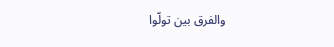والفرق بين تولّوا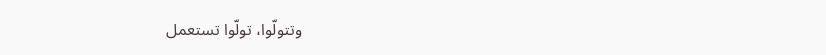وتتولّوا، تولّوا تستعمل